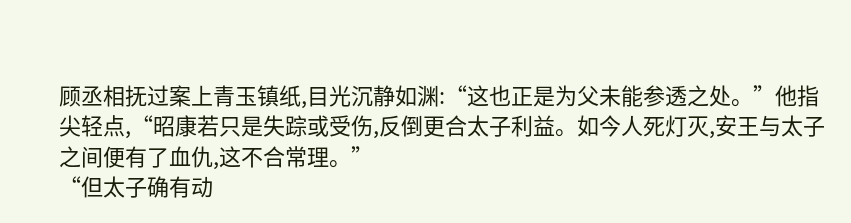顾丞相抚过案上青玉镇纸,目光沉静如渊:“这也正是为父未能参透之处。”他指尖轻点,“昭康若只是失踪或受伤,反倒更合太子利益。如今人死灯灭,安王与太子之间便有了血仇,这不合常理。”
“但太子确有动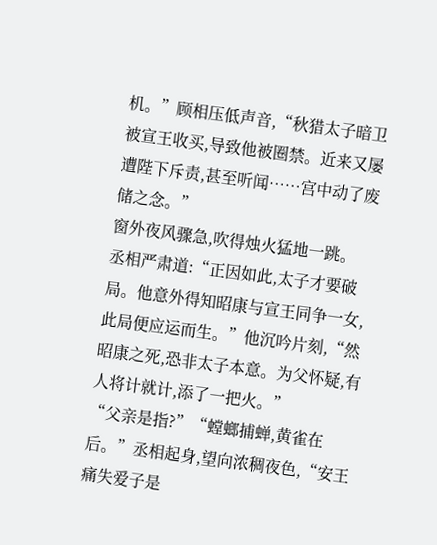机。”顾相压低声音,“秋猎太子暗卫被宣王收买,导致他被圈禁。近来又屡遭陛下斥责,甚至听闻……宫中动了废储之念。”
窗外夜风骤急,吹得烛火猛地一跳。
丞相严肃道:“正因如此,太子才要破局。他意外得知昭康与宣王同争一女,此局便应运而生。”他沉吟片刻,“然昭康之死,恐非太子本意。为父怀疑,有人将计就计,添了一把火。”
“父亲是指?”“螳螂捕蝉,黄雀在后。”丞相起身,望向浓稠夜色,“安王痛失爱子是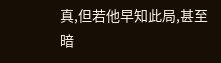真,但若他早知此局,甚至暗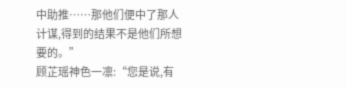中助推……那他们便中了那人计谋,得到的结果不是他们所想要的。”
顾芷瑶神色一凛:“您是说,有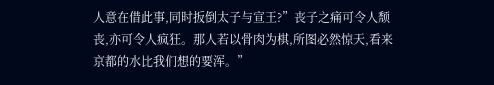人意在借此事,同时扳倒太子与宣王?”丧子之痛可令人颓丧,亦可令人疯狂。那人若以骨肉为棋,所图必然惊天,看来京都的水比我们想的要浑。”